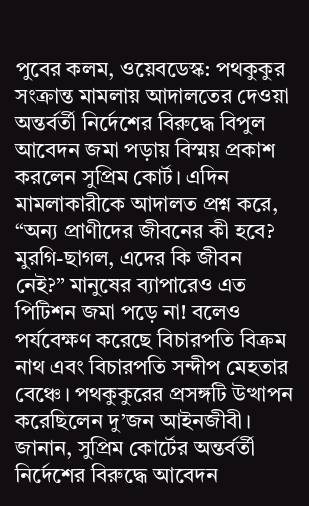পুবের কলম, ওয়েবডেস্ক: পথকুকুর সংক্রান্ত মামলায় আদালতের দেওয়া অন্তর্বর্তী নির্দেশের বিরুদ্ধে বিপুল আবেদন জমা পড়ায় বিস্ময় প্রকাশ করলেন সুপ্রিম কোর্ট। এদিন মামলাকারীকে আদালত প্রশ্ন করে, “অন্য প্রাণীদের জীবনের কী হবে? মুরগি-ছাগল, এদের কি জীবন নেই?” মানুষের ব্যাপারেও এত পিটিশন জমা পড়ে না! বলেও পর্যবেক্ষণ করেছে বিচারপতি বিক্রম নাথ এবং বিচারপতি সন্দীপ মেহতার বেঞ্চে। পথকুকুরের প্রসঙ্গটি উত্থাপন করেছিলেন দু’জন আইনজীবী। জানান, সুপ্রিম কোর্টের অন্তর্বর্তী নির্দেশের বিরুদ্ধে আবেদন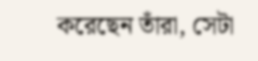করেছেন তাঁরা, সেটা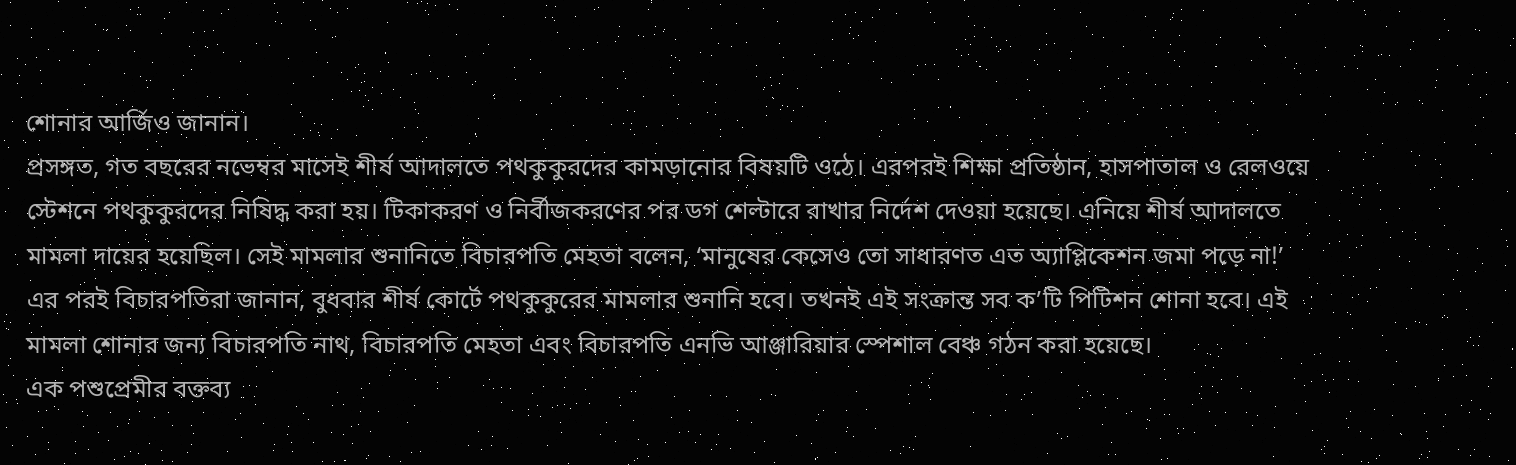শোনার আর্জিও জানান।
প্রসঙ্গত, গত বছরের নভেম্বর মাসেই শীর্ষ আদালতে পথকুকুরদের কামড়ানোর বিষয়টি ওঠে। এরপরই শিক্ষা প্রতিষ্ঠান, হাসপাতাল ও রেলওয়ে স্টেশনে পথকুকুরদের নিষিদ্ধ করা হয়। টিকাকরণ ও নির্বীজকরণের পর ডগ শেল্টারে রাখার নির্দেশ দেওয়া হয়েছে। এনিয়ে শীর্ষ আদালতে মামলা দায়ের হয়েছিল। সেই মামলার শুনানিতে বিচারপতি মেহতা বলেন, ‘মানুষের কেসেও তো সাধারণত এত অ্যাপ্লিকেশন জমা পড়ে না!’ এর পরই বিচারপতিরা জানান, বুধবার শীর্ষ কোর্টে পথকুকুরের মামলার শুনানি হবে। তখনই এই সংক্রান্ত সব ক’টি পিটিশন শোনা হবে। এই মামলা শোনার জন্য বিচারপতি নাথ, বিচারপতি মেহতা এবং বিচারপতি এনভি আঞ্জারিয়ার স্পেশাল বেঞ্চ গঠন করা হয়েছে।
এক পশুপ্রেমীর বক্তব্য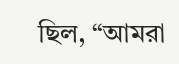ছিল, “আমরা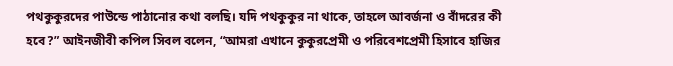পথকুকুরদের পাউন্ডে পাঠানোর কথা বলছি। যদি পথকুকুর না থাকে, তাহলে আবর্জনা ও বাঁদরের কী হবে?” আইনজীবী কপিল সিবল বলেন, “আমরা এখানে কুকুরপ্রেমী ও পরিবেশপ্রেমী হিসাবে হাজির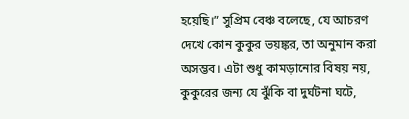হয়েছি।” সুপ্রিম বেঞ্চ বলেছে, যে আচরণ দেখে কোন কুকুর ভয়ঙ্কর, তা অনুমান করা অসম্ভব। এটা শুধু কামড়ানোর বিষয় নয়, কুকুরের জন্য যে ঝুঁকি বা দুর্ঘটনা ঘটে,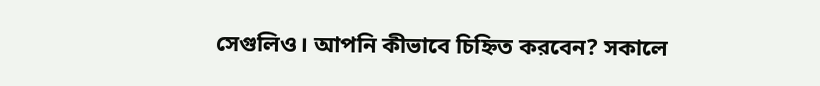সেগুলিও। আপনি কীভাবে চিহ্নিত করবেন? সকালে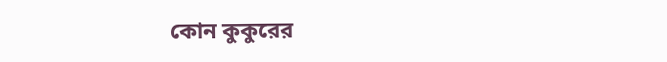কোন কুকুরের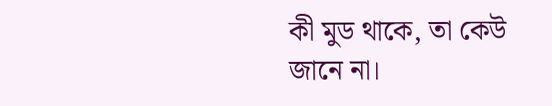কী মুড থাকে, তা কেউ জানে না।